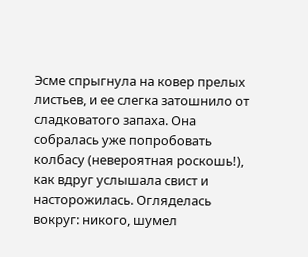Эсме спрыгнула на ковер прелых листьев, и ее слегка затошнило от сладковатого запаха. Она собралась уже попробовать колбасу (невероятная роскошь!), как вдруг услышала свист и насторожилась. Огляделась вокруг: никого, шумел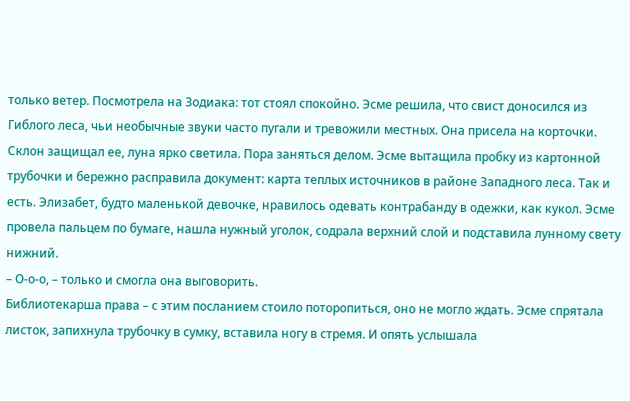только ветер. Посмотрела на Зодиака: тот стоял спокойно. Эсме решила, что свист доносился из Гиблого леса, чьи необычные звуки часто пугали и тревожили местных. Она присела на корточки. Склон защищал ее, луна ярко светила. Пора заняться делом. Эсме вытащила пробку из картонной трубочки и бережно расправила документ: карта теплых источников в районе Западного леса. Так и есть. Элизабет, будто маленькой девочке, нравилось одевать контрабанду в одежки, как кукол. Эсме провела пальцем по бумаге, нашла нужный уголок, содрала верхний слой и подставила лунному свету нижний.
– О-о-о, – только и смогла она выговорить.
Библиотекарша права – с этим посланием стоило поторопиться, оно не могло ждать. Эсме спрятала листок, запихнула трубочку в сумку, вставила ногу в стремя. И опять услышала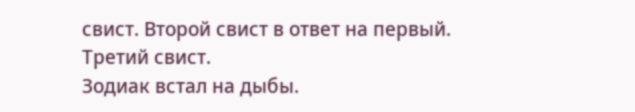свист. Второй свист в ответ на первый. Третий свист.
Зодиак встал на дыбы.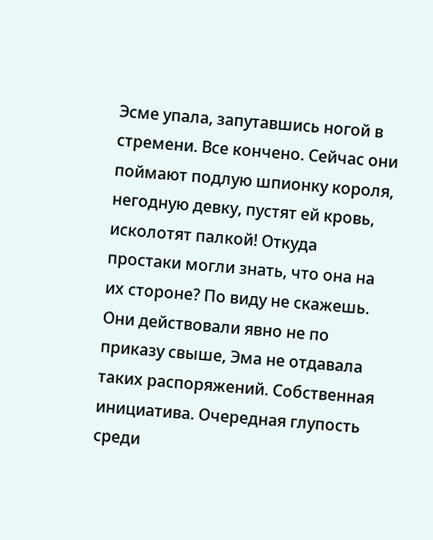Эсме упала, запутавшись ногой в стремени. Все кончено. Сейчас они поймают подлую шпионку короля, негодную девку, пустят ей кровь, исколотят палкой! Откуда простаки могли знать, что она на их стороне? По виду не скажешь. Они действовали явно не по приказу свыше, Эма не отдавала таких распоряжений. Собственная инициатива. Очередная глупость среди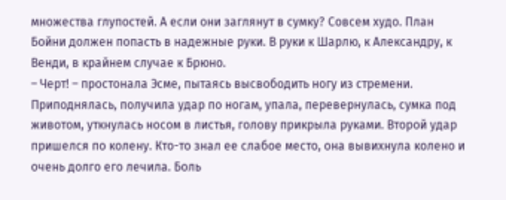множества глупостей. А если они заглянут в сумку? Совсем худо. План Бойни должен попасть в надежные руки. В руки к Шарлю, к Александру, к Венди, в крайнем случае к Брюно.
– Черт! – простонала Эсме, пытаясь высвободить ногу из стремени.
Приподнялась, получила удар по ногам, упала, перевернулась, сумка под животом, уткнулась носом в листья, голову прикрыла руками. Второй удар пришелся по колену. Кто-то знал ее слабое место, она вывихнула колено и очень долго его лечила. Боль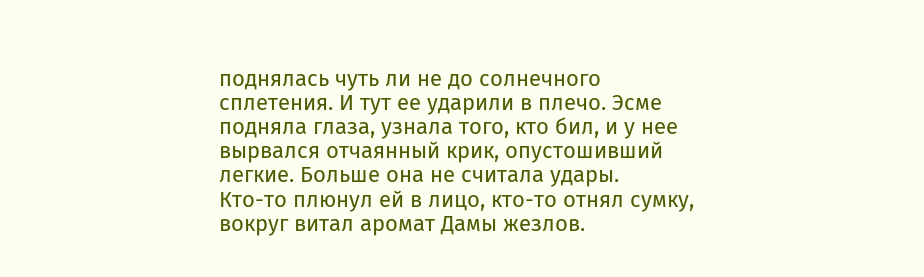поднялась чуть ли не до солнечного сплетения. И тут ее ударили в плечо. Эсме подняла глаза, узнала того, кто бил, и у нее вырвался отчаянный крик, опустошивший легкие. Больше она не считала удары.
Кто-то плюнул ей в лицо, кто-то отнял сумку, вокруг витал аромат Дамы жезлов.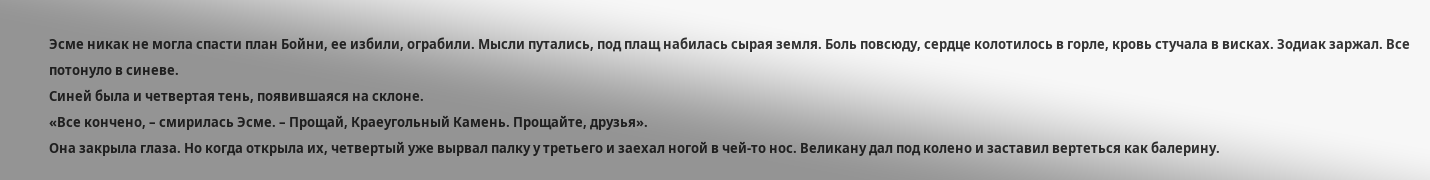Эсме никак не могла спасти план Бойни, ее избили, ограбили. Мысли путались, под плащ набилась сырая земля. Боль повсюду, сердце колотилось в горле, кровь стучала в висках. Зодиак заржал. Все потонуло в синеве.
Синей была и четвертая тень, появившаяся на склоне.
«Все кончено, – смирилась Эсме. – Прощай, Краеугольный Камень. Прощайте, друзья».
Она закрыла глаза. Но когда открыла их, четвертый уже вырвал палку у третьего и заехал ногой в чей-то нос. Великану дал под колено и заставил вертеться как балерину.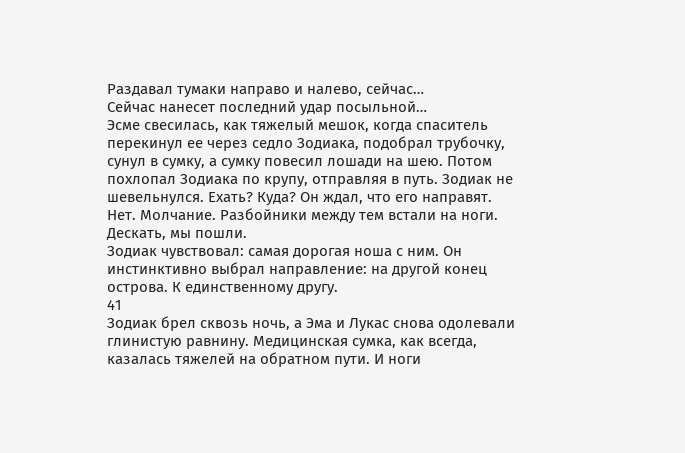Раздавал тумаки направо и налево, сейчас…
Сейчас нанесет последний удар посыльной…
Эсме свесилась, как тяжелый мешок, когда спаситель перекинул ее через седло Зодиака, подобрал трубочку, сунул в сумку, а сумку повесил лошади на шею. Потом похлопал Зодиака по крупу, отправляя в путь. Зодиак не шевельнулся. Ехать? Куда? Он ждал, что его направят. Нет. Молчание. Разбойники между тем встали на ноги. Дескать, мы пошли.
Зодиак чувствовал: самая дорогая ноша с ним. Он инстинктивно выбрал направление: на другой конец острова. К единственному другу.
41
Зодиак брел сквозь ночь, а Эма и Лукас снова одолевали глинистую равнину. Медицинская сумка, как всегда, казалась тяжелей на обратном пути. И ноги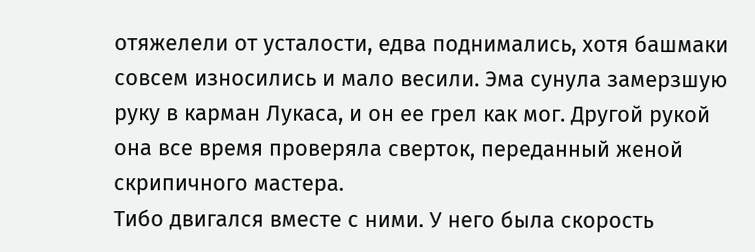отяжелели от усталости, едва поднимались, хотя башмаки совсем износились и мало весили. Эма сунула замерзшую руку в карман Лукаса, и он ее грел как мог. Другой рукой она все время проверяла сверток, переданный женой скрипичного мастера.
Тибо двигался вместе с ними. У него была скорость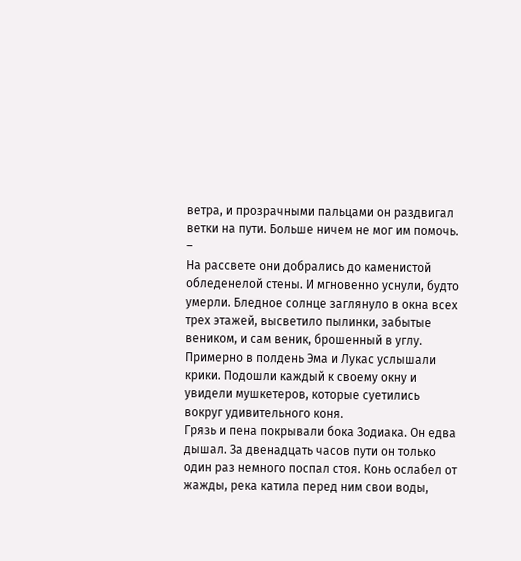ветра, и прозрачными пальцами он раздвигал ветки на пути. Больше ничем не мог им помочь.
–
На рассвете они добрались до каменистой обледенелой стены. И мгновенно уснули, будто умерли. Бледное солнце заглянуло в окна всех трех этажей, высветило пылинки, забытые веником, и сам веник, брошенный в углу. Примерно в полдень Эма и Лукас услышали крики. Подошли каждый к своему окну и увидели мушкетеров, которые суетились вокруг удивительного коня.
Грязь и пена покрывали бока Зодиака. Он едва дышал. За двенадцать часов пути он только один раз немного поспал стоя. Конь ослабел от жажды, река катила перед ним свои воды,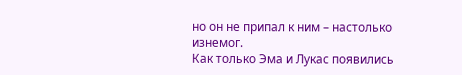но он не припал к ним – настолько изнемог.
Как только Эма и Лукас появились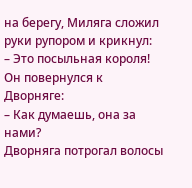на берегу, Миляга сложил руки рупором и крикнул:
– Это посыльная короля!
Он повернулся к Дворняге:
– Как думаешь, она за нами?
Дворняга потрогал волосы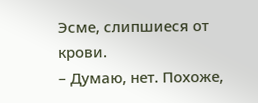Эсме, слипшиеся от крови.
– Думаю, нет. Похоже,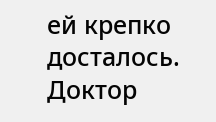ей крепко досталось. Доктор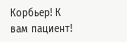Корбьер! К вам пациент!